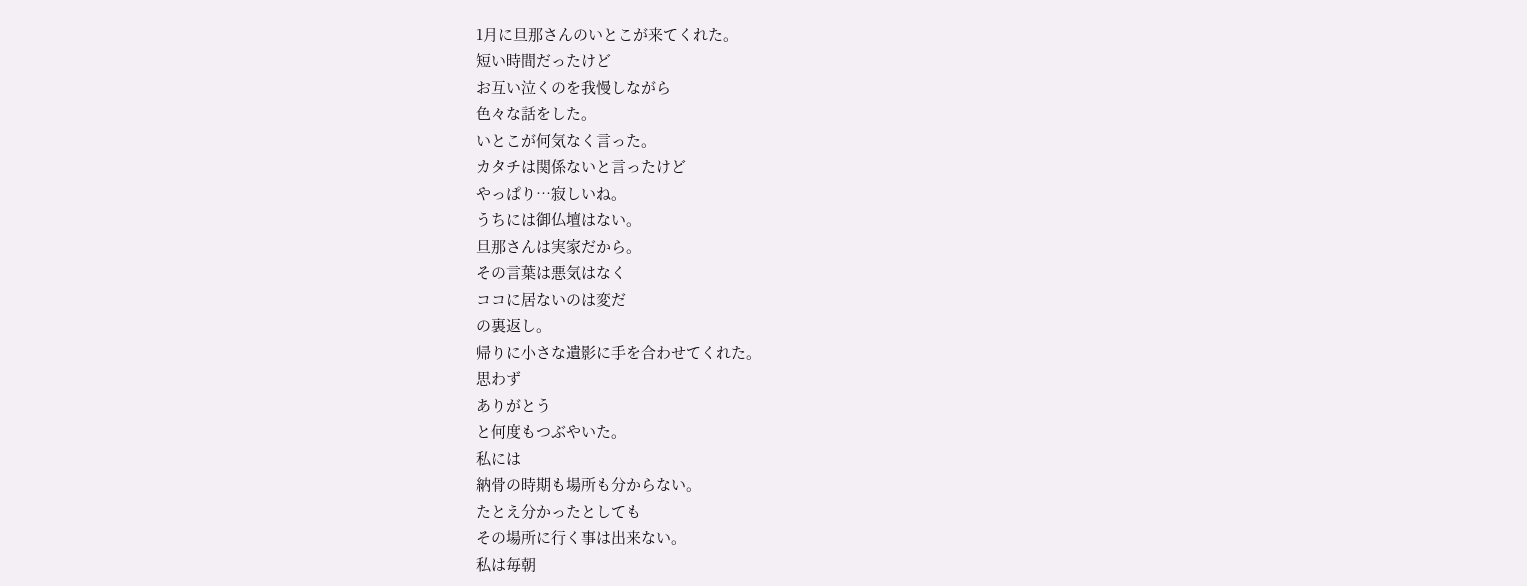1月に旦那さんのいとこが来てくれた。
短い時間だったけど
お互い泣くのを我慢しながら
色々な話をした。
いとこが何気なく言った。
カタチは関係ないと言ったけど
やっぱり…寂しいね。
うちには御仏壇はない。
旦那さんは実家だから。
その言葉は悪気はなく
ココに居ないのは変だ
の裏返し。
帰りに小さな遺影に手を合わせてくれた。
思わず
ありがとう
と何度もつぶやいた。
私には
納骨の時期も場所も分からない。
たとえ分かったとしても
その場所に行く事は出来ない。
私は毎朝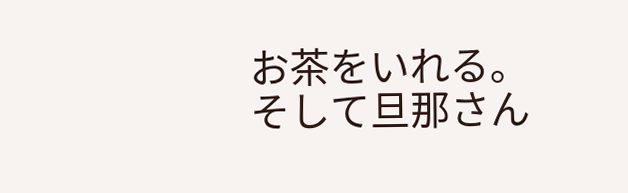お茶をいれる。
そして旦那さん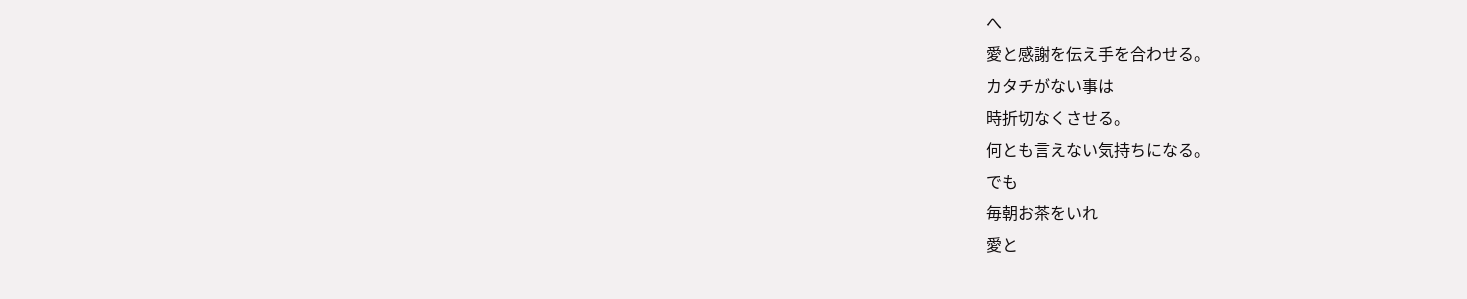へ
愛と感謝を伝え手を合わせる。
カタチがない事は
時折切なくさせる。
何とも言えない気持ちになる。
でも
毎朝お茶をいれ
愛と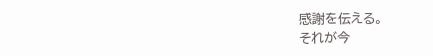感謝を伝える。
それが今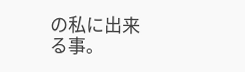の私に出来る事。